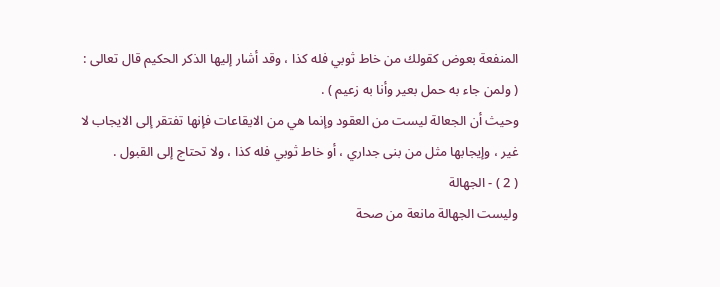المنفعة بعوض كقولك من خاط ثوبي فله كذا ، وقد أشار إليها الذكر الحكيم قال تعالى :
( ولمن جاء به حمل بعير وأنا به زعيم ) .
وحيث أن الجعالة ليست من العقود وإنما هي من الايقاعات فإنها تفتقر إلى الايجاب لا
غير ، وإيجابها مثل من بنى جداري ، أو خاط ثوبي فله كذا ، ولا تحتاج إلى القبول .
( 2 ) - الجهالة
وليست الجهالة مانعة من صحة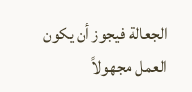الجعالة فيجوز أن يكون العمل مجهولاً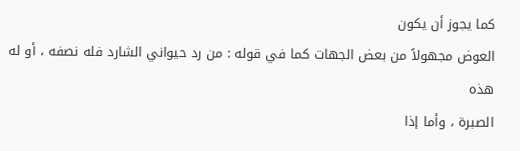كما يجوز أن يكون
العوض مجهولاً من بعض الجهات كما في قوله : من رد حيواني الشارد فله نصفه ، أو له هذه
الصبرة ، وأما إذا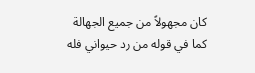كان مجهولاً من جميع الجهالة كما في قوله من رد حيواني فله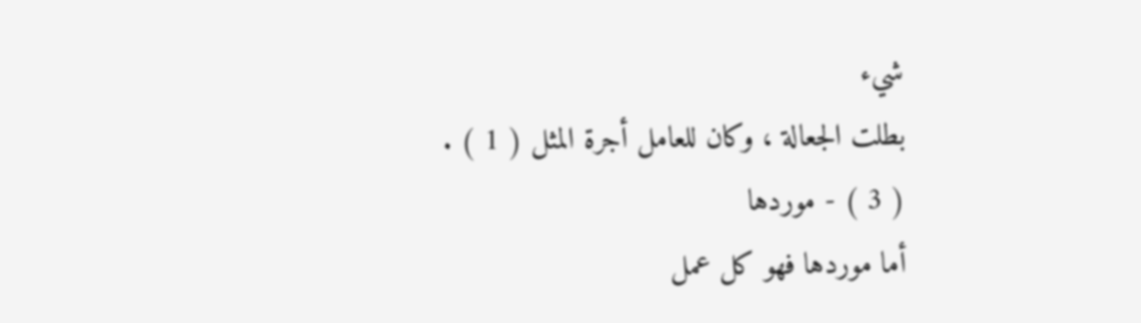شيء
بطلت الجعالة ، وكان للعامل أجرة المثل ( 1 ) .
( 3 ) - موردها
أما موردها فهو كل عمل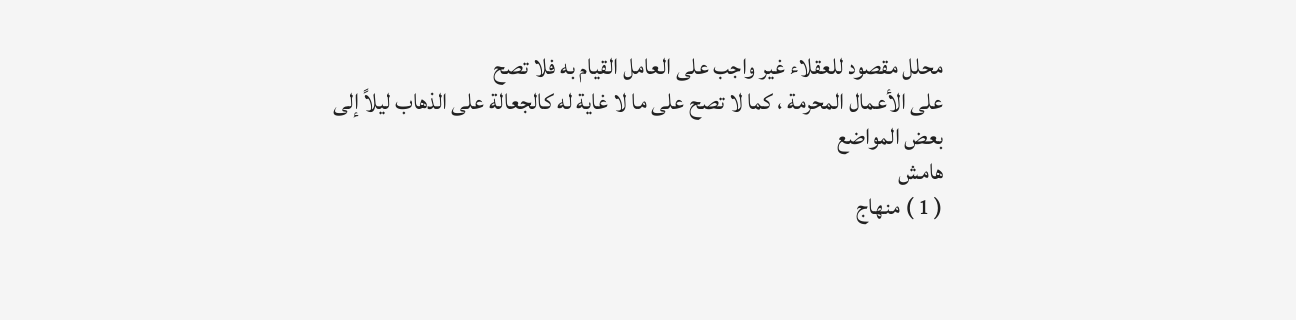محلل مقصود للعقلاء غير واجب على العامل القيام به فلا تصح
على الأعمال المحرمة ، كما لا تصح على ما لا غاية له كالجعالة على الذهاب ليلاً إلى
بعض المواضع
هامش
( 1 ) منهاج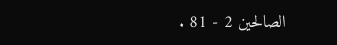الصالحين 2 - 81 .